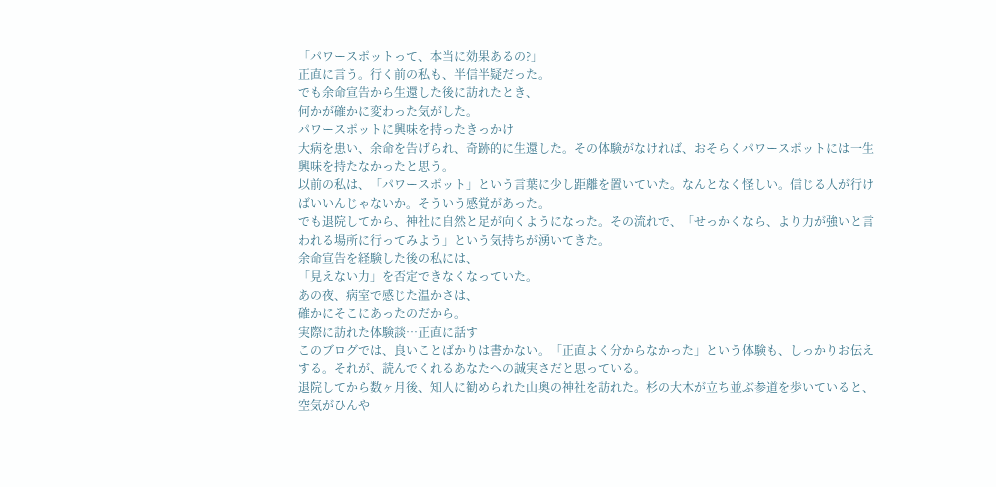「パワースポットって、本当に効果あるの?」
正直に言う。行く前の私も、半信半疑だった。
でも余命宣告から生還した後に訪れたとき、
何かが確かに変わった気がした。
パワースポットに興味を持ったきっかけ
大病を患い、余命を告げられ、奇跡的に生還した。その体験がなければ、おそらくパワースポットには一生興味を持たなかったと思う。
以前の私は、「パワースポット」という言葉に少し距離を置いていた。なんとなく怪しい。信じる人が行けばいいんじゃないか。そういう感覚があった。
でも退院してから、神社に自然と足が向くようになった。その流れで、「せっかくなら、より力が強いと言われる場所に行ってみよう」という気持ちが湧いてきた。
余命宣告を経験した後の私には、
「見えない力」を否定できなくなっていた。
あの夜、病室で感じた温かさは、
確かにそこにあったのだから。
実際に訪れた体験談…正直に話す
このブログでは、良いことばかりは書かない。「正直よく分からなかった」という体験も、しっかりお伝えする。それが、読んでくれるあなたへの誠実さだと思っている。
退院してから数ヶ月後、知人に勧められた山奥の神社を訪れた。杉の大木が立ち並ぶ参道を歩いていると、空気がひんや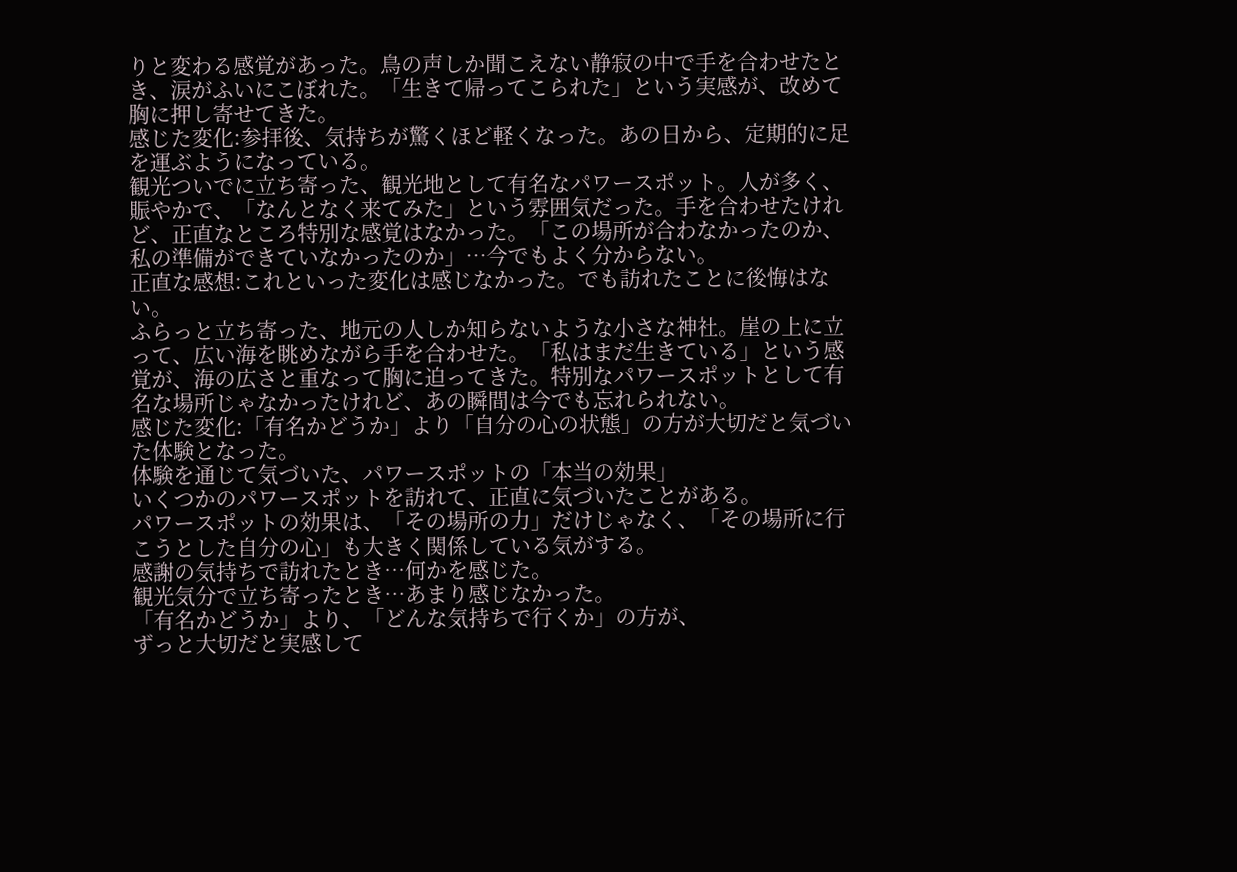りと変わる感覚があった。鳥の声しか聞こえない静寂の中で手を合わせたとき、涙がふいにこぼれた。「生きて帰ってこられた」という実感が、改めて胸に押し寄せてきた。
感じた変化:参拝後、気持ちが驚くほど軽くなった。あの日から、定期的に足を運ぶようになっている。
観光ついでに立ち寄った、観光地として有名なパワースポット。人が多く、賑やかで、「なんとなく来てみた」という雰囲気だった。手を合わせたけれど、正直なところ特別な感覚はなかった。「この場所が合わなかったのか、私の準備ができていなかったのか」…今でもよく分からない。
正直な感想:これといった変化は感じなかった。でも訪れたことに後悔はない。
ふらっと立ち寄った、地元の人しか知らないような小さな神社。崖の上に立って、広い海を眺めながら手を合わせた。「私はまだ生きている」という感覚が、海の広さと重なって胸に迫ってきた。特別なパワースポットとして有名な場所じゃなかったけれど、あの瞬間は今でも忘れられない。
感じた変化:「有名かどうか」より「自分の心の状態」の方が大切だと気づいた体験となった。
体験を通じて気づいた、パワースポットの「本当の効果」
いくつかのパワースポットを訪れて、正直に気づいたことがある。
パワースポットの効果は、「その場所の力」だけじゃなく、「その場所に行こうとした自分の心」も大きく関係している気がする。
感謝の気持ちで訪れたとき…何かを感じた。
観光気分で立ち寄ったとき…あまり感じなかった。
「有名かどうか」より、「どんな気持ちで行くか」の方が、
ずっと大切だと実感して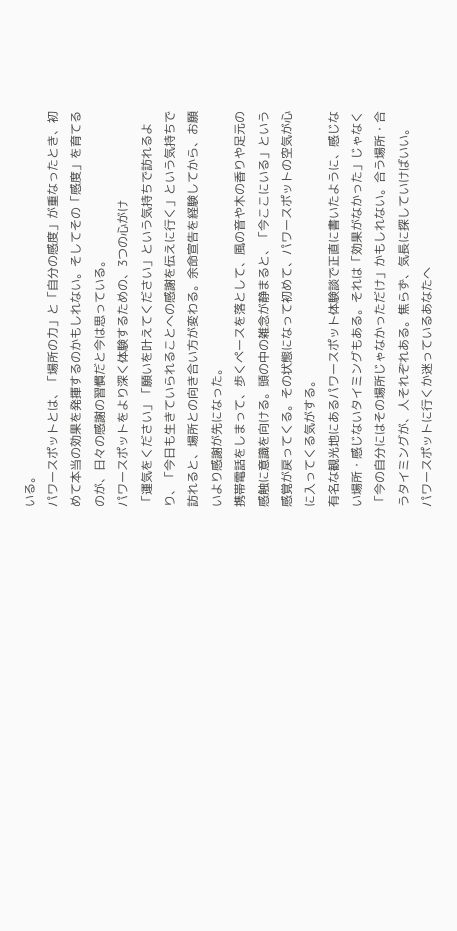いる。
パワースポットとは、「場所の力」と「自分の感度」が重なったとき、初めて本当の効果を発揮するのかもしれない。そしてその「感度」を育てるのが、日々の感謝の習慣だと今は思っている。
パワースポットをより深く体験するための、3つの心がけ
「運気をください」「願いを叶えてください」という気持ちで訪れるより、「今日も生きていられることへの感謝を伝えに行く」という気持ちで訪れると、場所との向き合い方が変わる。余命宣告を経験してから、お願いより感謝が先になった。
携帯電話をしまって、歩くペースを落として、風の音や木の香りや足元の感触に意識を向ける。頭の中の雑念が静まると、「今ここにいる」という感覚が戻ってくる。その状態になって初めて、パワースポットの空気が心に入ってくる気がする。
有名な観光地にあるパワースポット体験談で正直に書いたように、感じない場所・感じないタイミングもある。それは「効果がなかった」じゃなく「今の自分にはその場所じゃなかっただけ」かもしれない。合う場所・合うタイミングが、人それぞれある。焦らず、気長に探していけばいい。
パワースポットに行くか迷っているあなたへ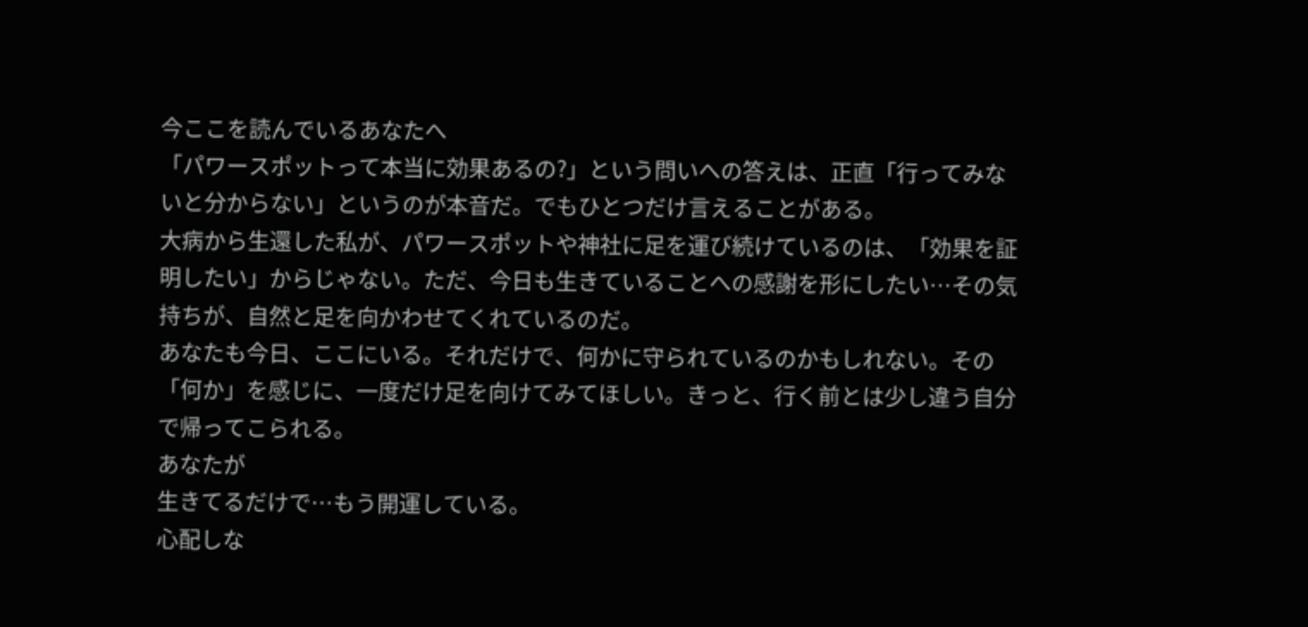今ここを読んでいるあなたへ
「パワースポットって本当に効果あるの?」という問いへの答えは、正直「行ってみないと分からない」というのが本音だ。でもひとつだけ言えることがある。
大病から生還した私が、パワースポットや神社に足を運び続けているのは、「効果を証明したい」からじゃない。ただ、今日も生きていることへの感謝を形にしたい…その気持ちが、自然と足を向かわせてくれているのだ。
あなたも今日、ここにいる。それだけで、何かに守られているのかもしれない。その「何か」を感じに、一度だけ足を向けてみてほしい。きっと、行く前とは少し違う自分で帰ってこられる。
あなたが
生きてるだけで…もう開運している。
心配しな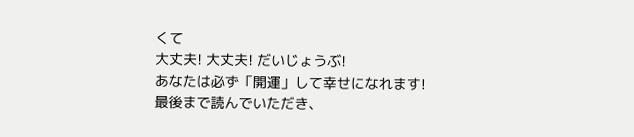くて
大丈夫! 大丈夫! だいじょうぶ!
あなたは必ず「開運」して幸せになれます!
最後まで読んでいただき、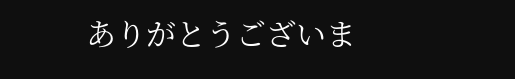ありがとうございま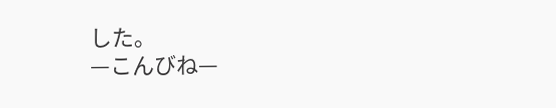した。
—こんびね—